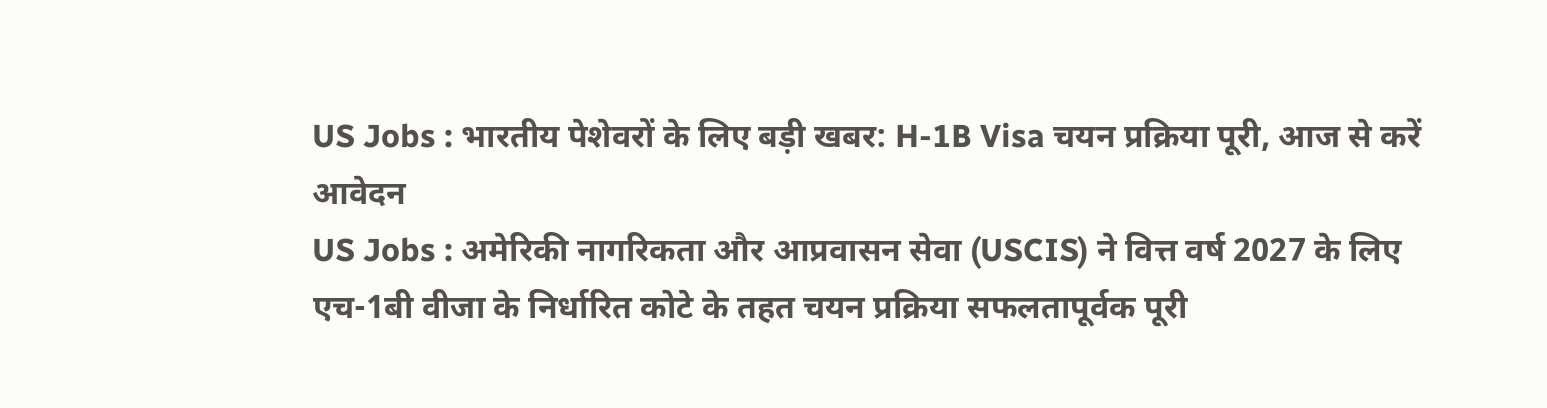US Jobs : भारतीय पेशेवरों के लिए बड़ी खबर: H-1B Visa चयन प्रक्रिया पूरी, आज से करें आवेदन
US Jobs : अमेरिकी नागरिकता और आप्रवासन सेवा (USCIS) ने वित्त वर्ष 2027 के लिए एच-1बी वीजा के निर्धारित कोटे के तहत चयन प्रक्रिया सफलतापूर्वक पूरी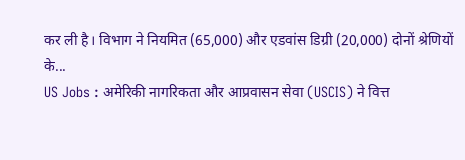कर ली है। विभाग ने नियमित (65,000) और एडवांस डिग्री (20,000) दोनों श्रेणियों के...
US Jobs : अमेरिकी नागरिकता और आप्रवासन सेवा (USCIS) ने वित्त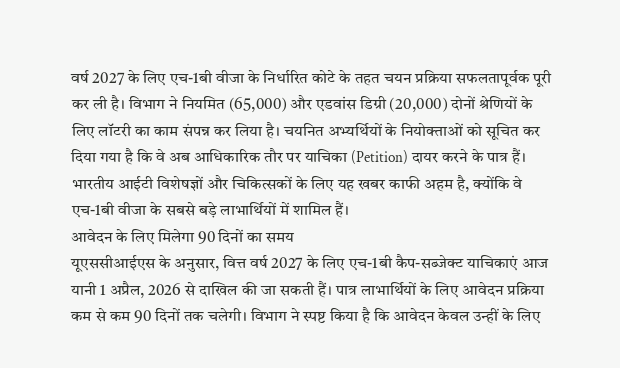वर्ष 2027 के लिए एच-1बी वीजा के निर्धारित कोटे के तहत चयन प्रक्रिया सफलतापूर्वक पूरी कर ली है। विभाग ने नियमित (65,000) और एडवांस डिग्री (20,000) दोनों श्रेणियों के लिए लॉटरी का काम संपन्न कर लिया है। चयनित अभ्यर्थियों के नियोक्ताओं को सूचित कर दिया गया है कि वे अब आधिकारिक तौर पर याचिका (Petition) दायर करने के पात्र हैं। भारतीय आईटी विशेषज्ञों और चिकित्सकों के लिए यह खबर काफी अहम है, क्योंकि वे एच-1बी वीजा के सबसे बड़े लाभार्थियों में शामिल हैं।
आवेदन के लिए मिलेगा 90 दिनों का समय
यूएससीआईएस के अनुसार, वित्त वर्ष 2027 के लिए एच-1बी कैप-सब्जेक्ट याचिकाएं आज यानी 1 अप्रैल, 2026 से दाखिल की जा सकती हैं। पात्र लाभार्थियों के लिए आवेदन प्रक्रिया कम से कम 90 दिनों तक चलेगी। विभाग ने स्पष्ट किया है कि आवेदन केवल उन्हीं के लिए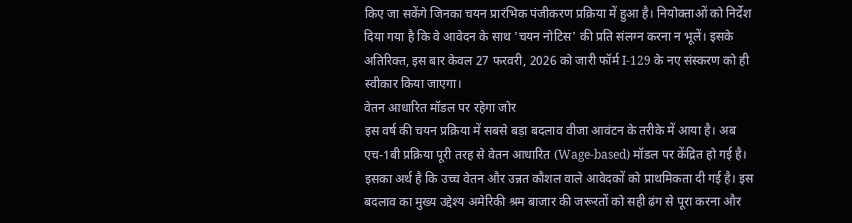किए जा सकेंगे जिनका चयन प्रारंभिक पंजीकरण प्रक्रिया में हुआ है। नियोक्ताओं को निर्देश दिया गया है कि वे आवेदन के साथ 'चयन नोटिस' की प्रति संलग्न करना न भूलें। इसके अतिरिक्त, इस बार केवल 27 फरवरी, 2026 को जारी फॉर्म I-129 के नए संस्करण को ही स्वीकार किया जाएगा।
वेतन आधारित मॉडल पर रहेगा जोर
इस वर्ष की चयन प्रक्रिया में सबसे बड़ा बदलाव वीजा आवंटन के तरीके में आया है। अब एच-1बी प्रक्रिया पूरी तरह से वेतन आधारित (Wage-based) मॉडल पर केंद्रित हो गई है। इसका अर्थ है कि उच्च वेतन और उन्नत कौशल वाले आवेदकों को प्राथमिकता दी गई है। इस बदलाव का मुख्य उद्देश्य अमेरिकी श्रम बाजार की जरूरतों को सही ढंग से पूरा करना और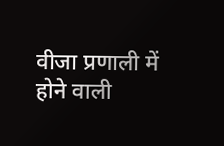वीजा प्रणाली में होने वाली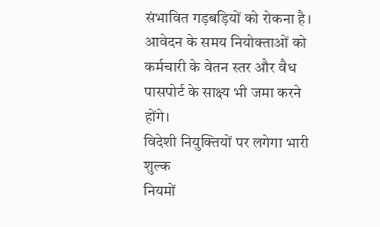संभावित गड़बड़ियों को रोकना है। आवेदन के समय नियोक्ताओं को कर्मचारी के वेतन स्तर और वैध पासपोर्ट के साक्ष्य भी जमा करने होंगे।
विदेशी नियुक्तियों पर लगेगा भारी शुल्क
नियमों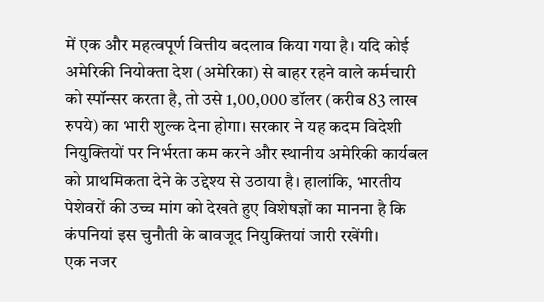में एक और महत्वपूर्ण वित्तीय बदलाव किया गया है। यदि कोई अमेरिकी नियोक्ता देश (अमेरिका) से बाहर रहने वाले कर्मचारी को स्पॉन्सर करता है, तो उसे 1,00,000 डॉलर (करीब 83 लाख रुपये) का भारी शुल्क देना होगा। सरकार ने यह कदम विदेशी नियुक्तियों पर निर्भरता कम करने और स्थानीय अमेरिकी कार्यबल को प्राथमिकता देने के उद्देश्य से उठाया है। हालांकि, भारतीय पेशेवरों की उच्च मांग को देखते हुए विशेषज्ञों का मानना है कि कंपनियां इस चुनौती के बावजूद नियुक्तियां जारी रखेंगी।
एक नजर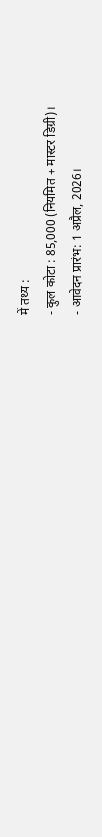में तथ्य :
- कुल कोटा : 85,000 (नियमित + मास्टर डिग्री)।
- आवेदन प्रारंभ: 1 अप्रैल, 2026।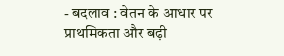- बदलाव : वेतन के आधार पर प्राथमिकता और बढ़ी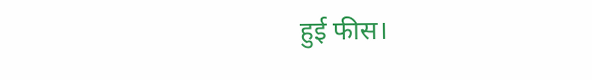हुई फीस।